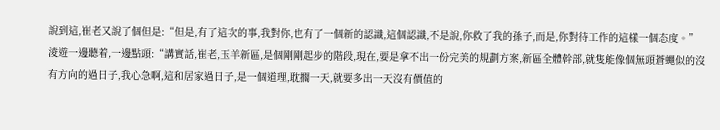說到這,崔老又說了個但是:“但是,有了這次的事,我對你,也有了一個新的認識,這個認識,不是說,你救了我的孫子,而是,你對待工作的這樣一個态度。”
淩遊一邊聽着,一邊點頭:“講實話,崔老,玉羊新區,是個剛剛起步的階段,現在,要是拿不出一份完美的規劃方案,新區全體幹部,就隻能像個無頭蒼蠅似的沒有方向的過日子,我心急啊,這和居家過日子,是一個道理,耽擱一天,就要多出一天沒有價值的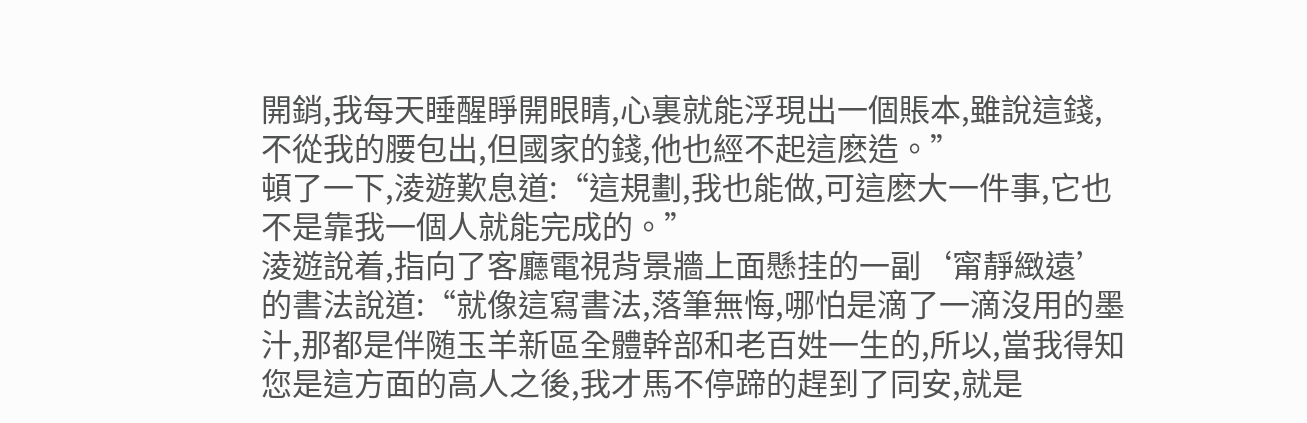開銷,我每天睡醒睜開眼睛,心裏就能浮現出一個賬本,雖說這錢,不從我的腰包出,但國家的錢,他也經不起這麽造。”
頓了一下,淩遊歎息道:“這規劃,我也能做,可這麽大一件事,它也不是靠我一個人就能完成的。”
淩遊說着,指向了客廳電視背景牆上面懸挂的一副‘甯靜緻遠’的書法說道:“就像這寫書法,落筆無悔,哪怕是滴了一滴沒用的墨汁,那都是伴随玉羊新區全體幹部和老百姓一生的,所以,當我得知您是這方面的高人之後,我才馬不停蹄的趕到了同安,就是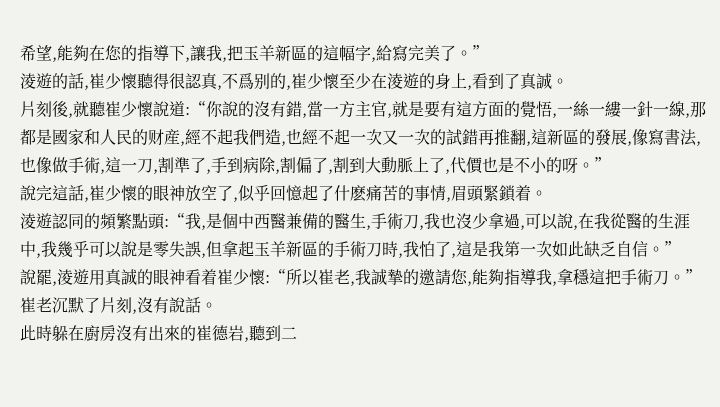希望,能夠在您的指導下,讓我,把玉羊新區的這幅字,給寫完美了。”
淩遊的話,崔少懷聽得很認真,不爲别的,崔少懷至少在淩遊的身上,看到了真誠。
片刻後,就聽崔少懷說道:“你說的沒有錯,當一方主官,就是要有這方面的覺悟,一絲一縷一針一線,那都是國家和人民的财産,經不起我們造,也經不起一次又一次的試錯再推翻,這新區的發展,像寫書法,也像做手術,這一刀,割準了,手到病除,割偏了,割到大動脈上了,代價也是不小的呀。”
說完這話,崔少懷的眼神放空了,似乎回憶起了什麽痛苦的事情,眉頭緊鎖着。
淩遊認同的頻繁點頭:“我,是個中西醫兼備的醫生,手術刀,我也沒少拿過,可以說,在我從醫的生涯中,我幾乎可以說是零失誤,但拿起玉羊新區的手術刀時,我怕了,這是我第一次如此缺乏自信。”
說罷,淩遊用真誠的眼神看着崔少懷:“所以崔老,我誠摯的邀請您,能夠指導我,拿穩這把手術刀。”
崔老沉默了片刻,沒有說話。
此時躲在廚房沒有出來的崔德岩,聽到二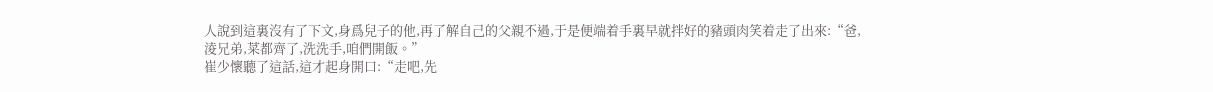人說到這裏沒有了下文,身爲兒子的他,再了解自己的父親不過,于是便端着手裏早就拌好的豬頭肉笑着走了出來:“爸,淩兄弟,菜都齊了,洗洗手,咱們開飯。”
崔少懷聽了這話,這才起身開口:“走吧,先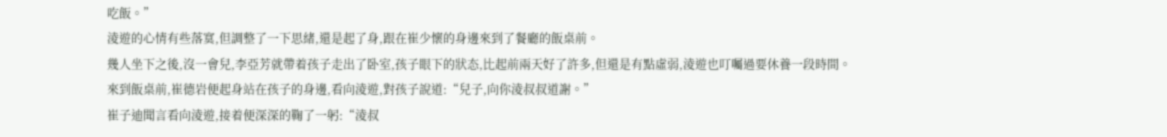吃飯。”
淩遊的心情有些落寞,但調整了一下思緒,還是起了身,跟在崔少懷的身邊來到了餐廳的飯桌前。
幾人坐下之後,沒一會兒,李亞芳就帶着孩子走出了卧室,孩子眼下的狀态,比起前兩天好了許多,但還是有點虛弱,淩遊也叮囑過要休養一段時間。
來到飯桌前,崔德岩便起身站在孩子的身邊,看向淩遊,對孩子說道:“兒子,向你淩叔叔道謝。”
崔子迪聞言看向淩遊,接着便深深的鞠了一躬:“淩叔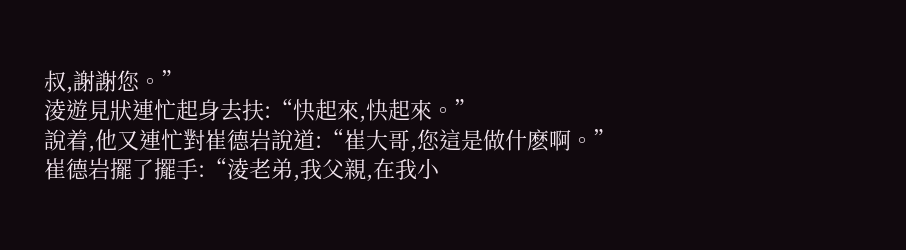叔,謝謝您。”
淩遊見狀連忙起身去扶:“快起來,快起來。”
說着,他又連忙對崔德岩說道:“崔大哥,您這是做什麽啊。”
崔德岩擺了擺手:“淩老弟,我父親,在我小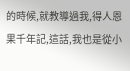的時候,就教導過我,得人恩果千年記,這話,我也是從小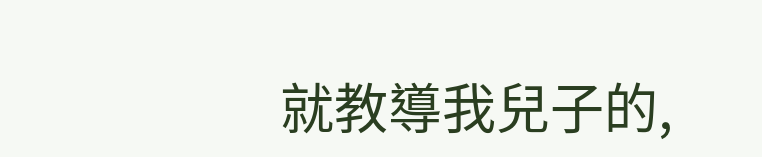就教導我兒子的,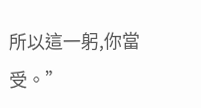所以這一躬,你當受。”